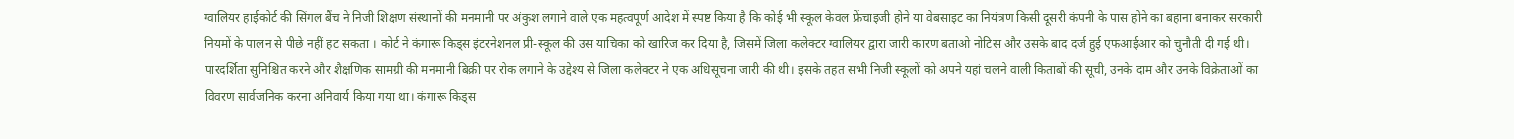ग्वालियर हाईकोर्ट की सिंगल बैंच ने निजी शिक्षण संस्थानों की मनमानी पर अंकुश लगाने वाले एक महत्वपूर्ण आदेश में स्पष्ट किया है कि कोई भी स्कूल केवल फ्रेंचाइजी होने या वेबसाइट का नियंत्रण किसी दूसरी कंपनी के पास होने का बहाना बनाकर सरकारी नियमों के पालन से पीछे नहीं हट सकता । कोर्ट ने कंगारू किड्स इंटरनेशनल प्री-स्कूल की उस याचिका को खारिज कर दिया है, जिसमें जिला कलेक्टर ग्वालियर द्वारा जारी कारण बताओ नोटिस और उसके बाद दर्ज हुई एफआईआर को चुनौती दी गई थी। पारदर्शिता सुनिश्चित करने और शैक्षणिक सामग्री की मनमानी बिक्री पर रोक लगाने के उद्देश्य से जिला कलेक्टर ने एक अधिसूचना जारी की थी। इसके तहत सभी निजी स्कूलों को अपने यहां चलने वाली किताबों की सूची, उनके दाम और उनके विक्रेताओं का विवरण सार्वजनिक करना अनिवार्य किया गया था। कंगारू किड्स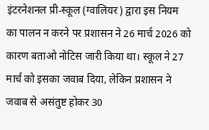इंटरनेशनल प्री-स्कूल (ग्वालियर) द्वारा इस नियम का पालन न करने पर प्रशासन ने 26 मार्च 2026 को कारण बताओ नोटिस जारी किया था। स्कूल ने 27 मार्च को इसका जवाब दिया, लेकिन प्रशासन ने जवाब से असंतुष्ट होकर 30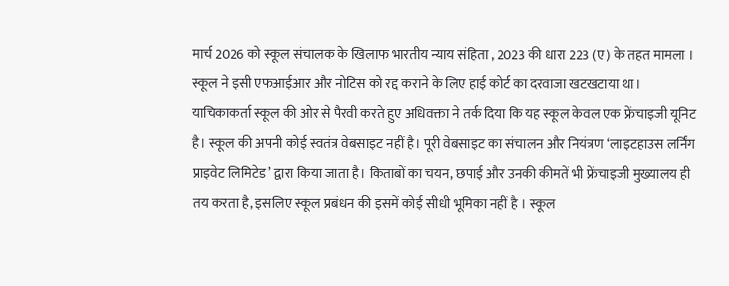मार्च 2026 को स्कूल संचालक के खिलाफ भारतीय न्याय संहिता , 2023 की धारा 223 (ए) के तहत मामला । स्कूल ने इसी एफआईआर और नोटिस को रद्द कराने के लिए हाई कोर्ट का दरवाजा खटखटाया था। याचिकाकर्ता स्कूल की ओर से पैरवी करते हुए अधिवक्ता ने तर्क दिया कि यह स्कूल केवल एक फ्रेंचाइजी यूनिट है। स्कूल की अपनी कोई स्वतंत्र वेबसाइट नहीं है। पूरी वेबसाइट का संचालन और नियंत्रण ‘लाइटहाउस लर्निंग प्राइवेट लिमिटेड’ द्वारा किया जाता है। किताबों का चयन, छपाई और उनकी कीमतें भी फ्रेंचाइजी मुख्यालय ही तय करता है, इसलिए स्कूल प्रबंधन की इसमें कोई सीधी भूमिका नहीं है । स्कूल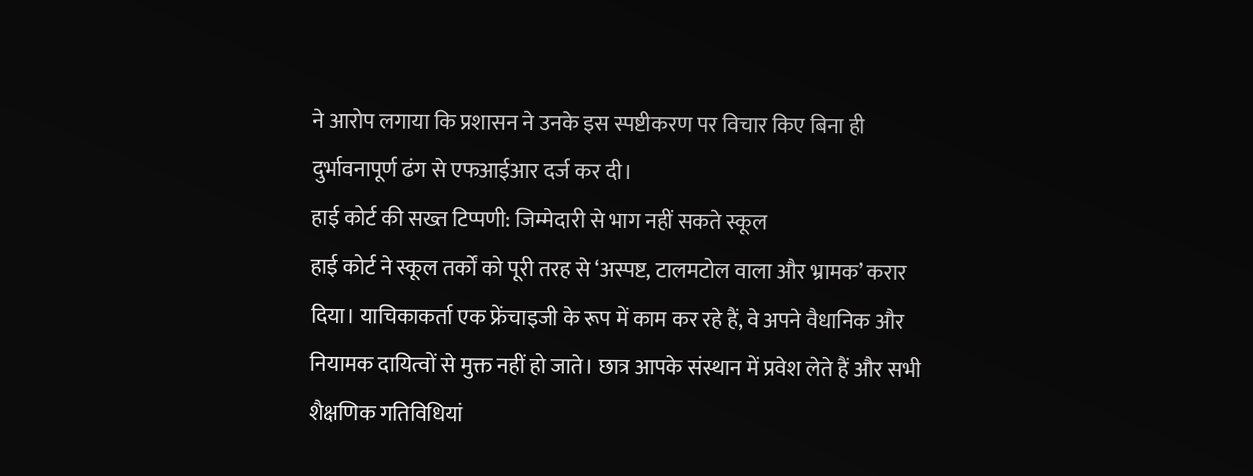ने आरोप लगाया कि प्रशासन ने उनके इस स्पष्टीकरण पर विचार किए बिना ही दुर्भावनापूर्ण ढंग से एफआईआर दर्ज कर दी।
हाई कोर्ट की सख्त टिप्पणी: जिम्मेदारी से भाग नहीं सकते स्कूल
हाई कोर्ट ने स्कूल तर्कों को पूरी तरह से ‘अस्पष्ट, टालमटोल वाला और भ्रामक’ करार दिया। याचिकाकर्ता एक फ्रेंचाइजी के रूप में काम कर रहे हैं, वे अपने वैधानिक और नियामक दायित्वों से मुक्त नहीं हो जाते। छात्र आपके संस्थान में प्रवेश लेते हैं और सभी शैक्षणिक गतिविधियां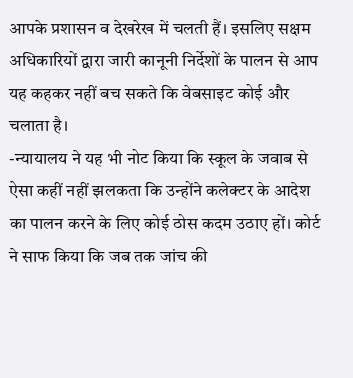आपके प्रशासन व देखरेख में चलती हैं। इसलिए सक्षम अधिकारियों द्वारा जारी कानूनी निर्देशों के पालन से आप यह कहकर नहीं बच सकते कि वेबसाइट कोई और चलाता है।
-न्यायालय ने यह भी नोट किया कि स्कूल के जवाब से ऐसा कहीं नहीं झलकता कि उन्होंने कलेक्टर के आदेश का पालन करने के लिए कोई ठोस कदम उठाए हों। कोर्ट ने साफ किया कि जब तक जांच की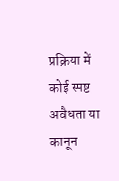प्रक्रिया में कोई स्पष्ट अवैधता या कानून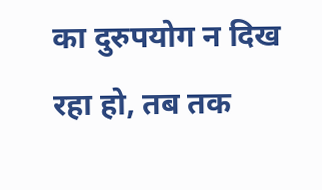का दुरुपयोग न दिख रहा हो, तब तक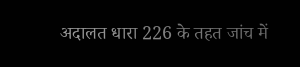अदालत धारा 226 के तहत जांच में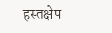हस्तक्षेप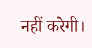नहीं करेगी।